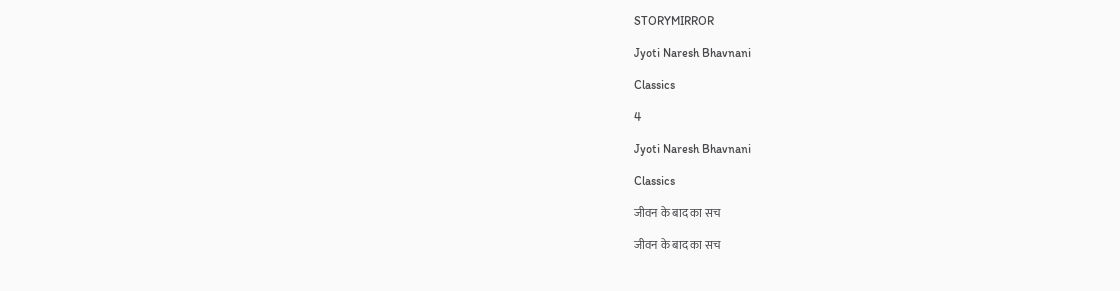STORYMIRROR

Jyoti Naresh Bhavnani

Classics

4

Jyoti Naresh Bhavnani

Classics

जीवन के बाद का सच

जीवन के बाद का सच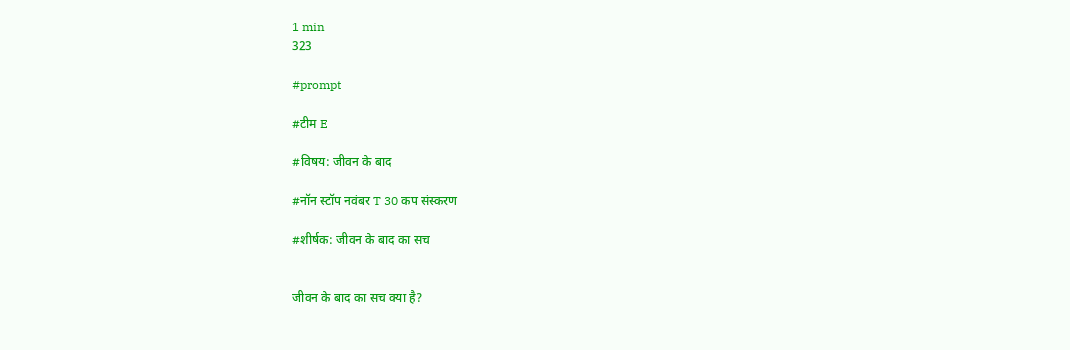1 min
323

#prompt

#टीम E

#विषय: जीवन के बाद

#नॉन स्टॉप नवंबर T 30 कप संस्करण

#शीर्षक: जीवन के बाद का सच


जीवन के बाद का सच क्या है?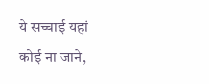ये सच्चाई यहां कोई ना जाने,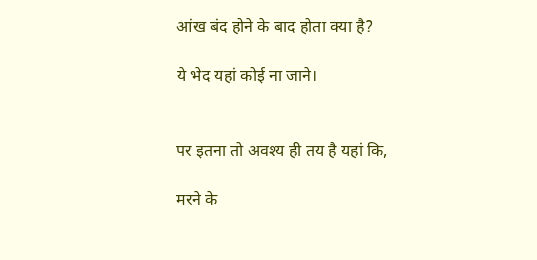आंख बंद होने के बाद होता क्या है?

ये भेद यहां कोई ना जाने।


पर इतना तो अवश्य ही तय है यहां कि,

मरने के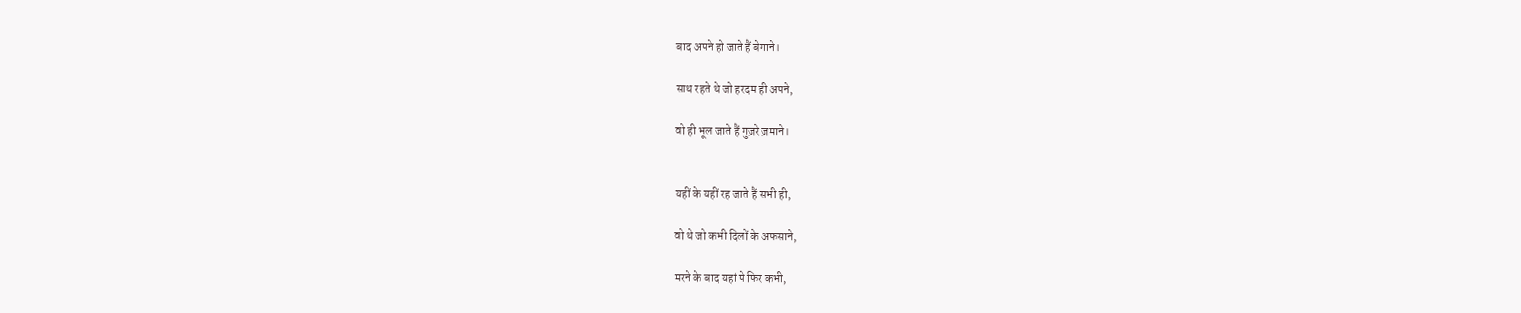बाद अपने हो जाते हैं बेगाने।

साथ रहते थे जो हरदम ही अपने,

वो ही भूल जाते हैं गुज़रे ज़माने।


यहीं के यहीं रह जाते हैं सभी ही,

वो थे जो कभी दिलों के अफसाने,

मरने के बाद यहां पे फिर कभी,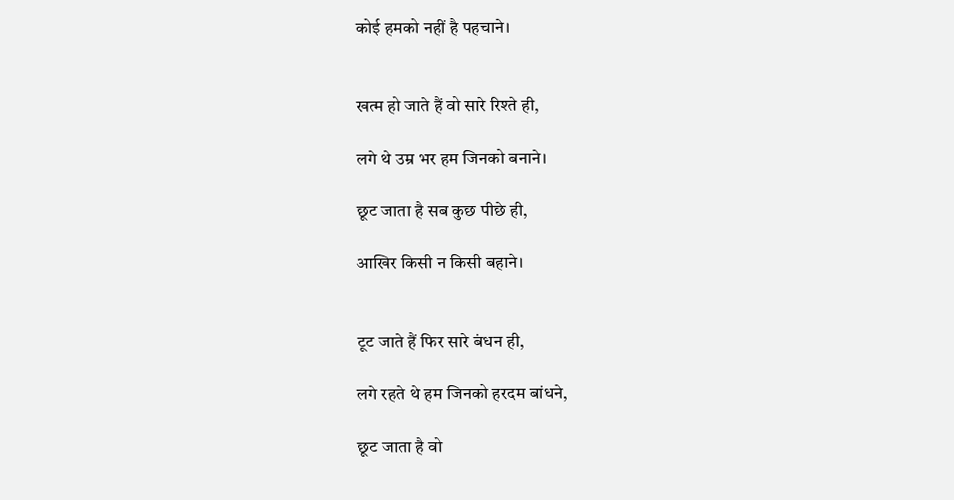कोई हमको नहीं है पहचाने।


खत्म हो जाते हैं वो सारे रिश्ते ही,

लगे थे उम्र भर हम जिनको बनाने।

छूट जाता है सब कुछ पीछे ही,

आखिर किसी न किसी बहाने।


टूट जाते हैं फिर सारे बंधन ही,

लगे रहते थे हम जिनको हरदम बांधने,

छूट जाता है वो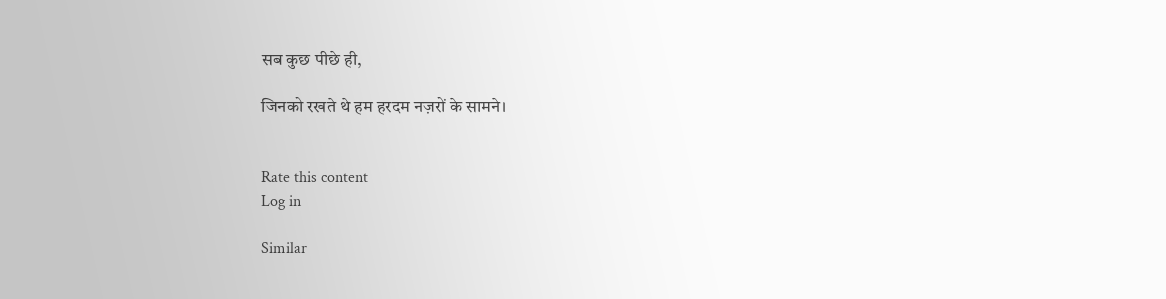सब कुछ पीछे ही,

जिनको रखते थे हम हरदम नज़रों के सामने।


Rate this content
Log in

Similar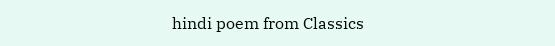hindi poem from Classics